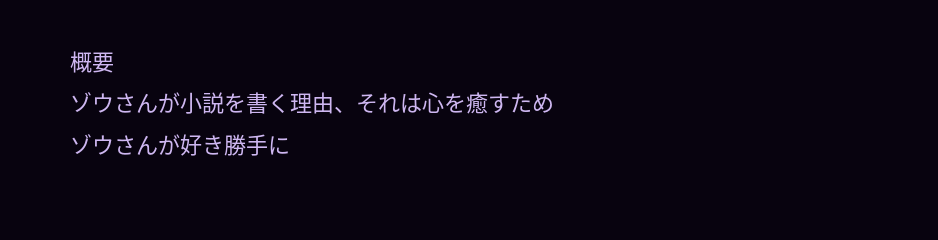概要
ゾウさんが小説を書く理由、それは心を癒すため
ゾウさんが好き勝手に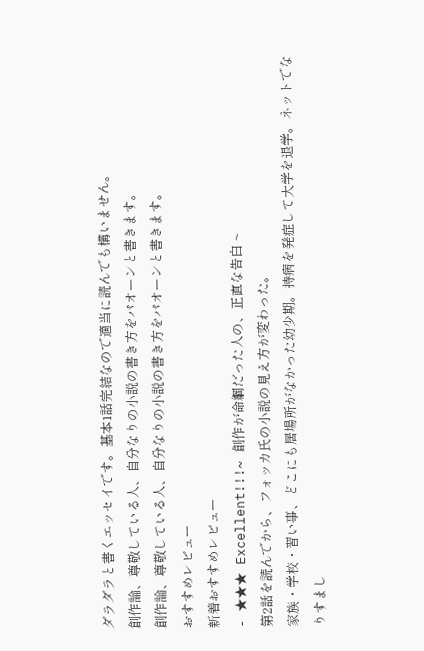ダラダラと書くエッセイです。基本1話完結なので適当に読んでも構いません。
創作論、尊敬している人、自分なりの小説の書き方をパオーンと書きます。
創作論、尊敬している人、自分なりの小説の書き方をパオーンと書きます。
おすすめレビュー
新着おすすめレビュー
- ★★★ Excellent!!!~ 創作が命綱だった人の、正直な告白 ~
第2話を読んでから、フォッカ氏の小説の見え方が変わった。
家族・学校・習い事、どこにも居場所がなかった幼少期。持病を発症して大学を退学。ネットでなりすまし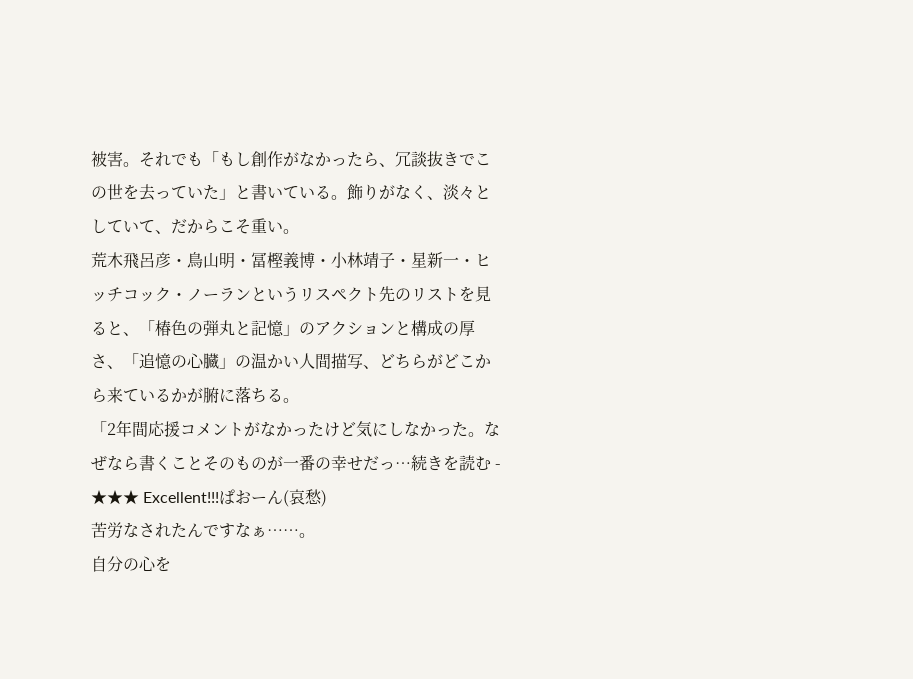被害。それでも「もし創作がなかったら、冗談抜きでこの世を去っていた」と書いている。飾りがなく、淡々としていて、だからこそ重い。
荒木飛呂彦・鳥山明・冨樫義博・小林靖子・星新一・ヒッチコック・ノーランというリスペクト先のリストを見ると、「椿色の弾丸と記憶」のアクションと構成の厚さ、「追憶の心臓」の温かい人間描写、どちらがどこから来ているかが腑に落ちる。
「2年間応援コメントがなかったけど気にしなかった。なぜなら書くことそのものが一番の幸せだっ…続きを読む - ★★★ Excellent!!!ぱおーん(哀愁)
苦労なされたんですなぁ……。
自分の心を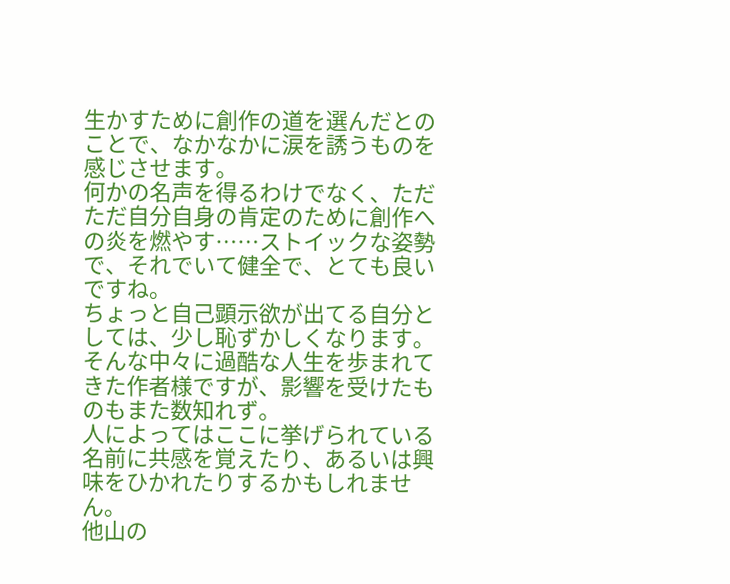生かすために創作の道を選んだとのことで、なかなかに涙を誘うものを感じさせます。
何かの名声を得るわけでなく、ただただ自分自身の肯定のために創作への炎を燃やす……ストイックな姿勢で、それでいて健全で、とても良いですね。
ちょっと自己顕示欲が出てる自分としては、少し恥ずかしくなります。
そんな中々に過酷な人生を歩まれてきた作者様ですが、影響を受けたものもまた数知れず。
人によってはここに挙げられている名前に共感を覚えたり、あるいは興味をひかれたりするかもしれません。
他山の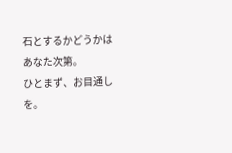石とするかどうかはあなた次第。
ひとまず、お目通しを。